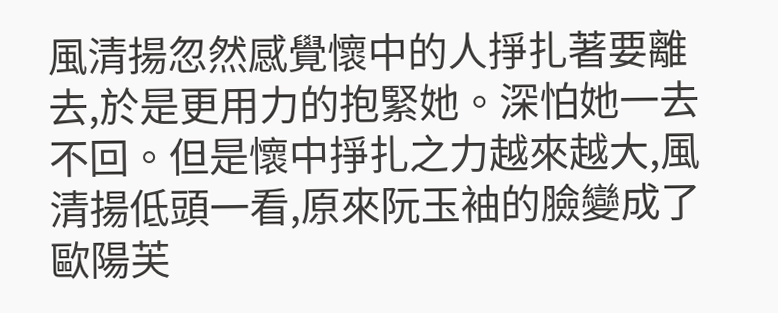風清揚忽然感覺懷中的人掙扎著要離去,於是更用力的抱緊她。深怕她一去不回。但是懷中掙扎之力越來越大,風清揚低頭一看,原來阮玉袖的臉變成了歐陽芙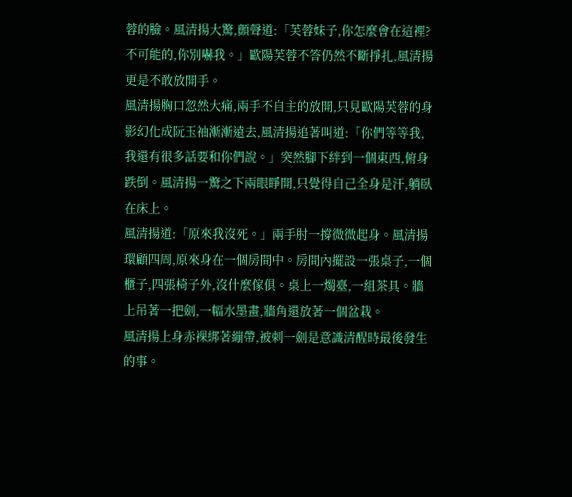蓉的臉。風清揚大驚,顫聲道:「芙蓉妹子,你怎麼會在這裡?不可能的,你別嚇我。」歐陽芙蓉不答仍然不斷掙扎,風清揚更是不敢放開手。
風清揚胸口忽然大痛,兩手不自主的放開,只見歐陽芙蓉的身影幻化成阮玉袖漸漸遠去,風清揚追著叫道:「你們等等我,我還有很多話要和你們說。」突然腳下絆到一個東西,俯身跌倒。風清揚一驚之下兩眼睜開,只覺得自己全身是汗,躺臥在床上。
風清揚道:「原來我沒死。」兩手肘一撐微微起身。風清揚環顧四周,原來身在一個房間中。房間內擺設一張桌子,一個櫃子,四張椅子外,沒什麼傢俱。桌上一燭臺,一組茶具。牆上吊著一把劍,一幅水墨畫,牆角還放著一個盆栽。
風清揚上身赤裸綁著繃帶,被刺一劍是意識清醒時最後發生的事。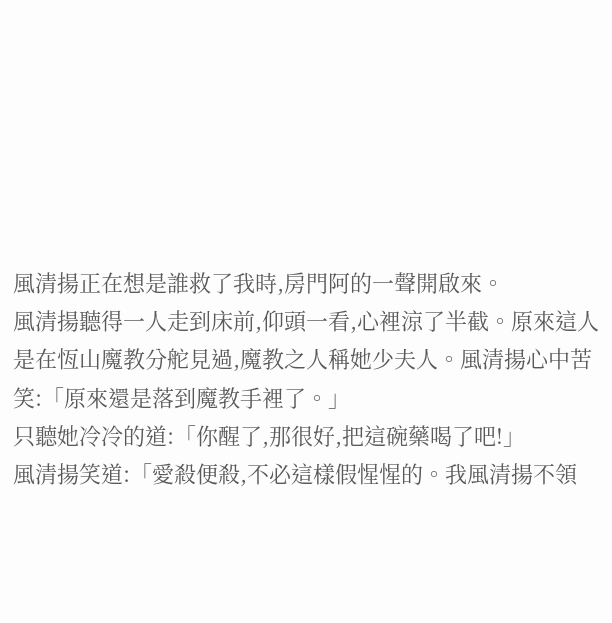風清揚正在想是誰救了我時,房門阿的一聲開啟來。
風清揚聽得一人走到床前,仰頭一看,心裡涼了半截。原來這人是在恆山魔教分舵見過,魔教之人稱她少夫人。風清揚心中苦笑:「原來還是落到魔教手裡了。」
只聽她冷冷的道:「你醒了,那很好,把這碗藥喝了吧!」
風清揚笑道:「愛殺便殺,不必這樣假惺惺的。我風清揚不領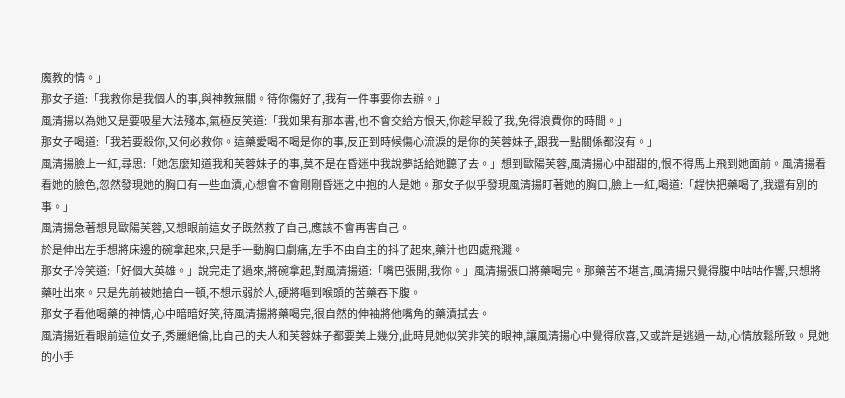魔教的情。」
那女子道:「我救你是我個人的事,與神教無關。待你傷好了,我有一件事要你去辦。」
風清揚以為她又是要吸星大法殘本,氣極反笑道:「我如果有那本書,也不會交給方恨天,你趁早殺了我,免得浪費你的時間。」
那女子喝道:「我若要殺你,又何必救你。這藥愛喝不喝是你的事,反正到時候傷心流淚的是你的芙蓉妹子,跟我一點關係都沒有。」
風清揚臉上一紅,尋思:「她怎麼知道我和芙蓉妹子的事,莫不是在昏迷中我說夢話給她聽了去。」想到歐陽芙蓉,風清揚心中甜甜的,恨不得馬上飛到她面前。風清揚看看她的臉色,忽然發現她的胸口有一些血漬,心想會不會剛剛昏迷之中抱的人是她。那女子似乎發現風清揚盯著她的胸口,臉上一紅,喝道:「趕快把藥喝了,我還有別的事。」
風清揚急著想見歐陽芙蓉,又想眼前這女子既然救了自己,應該不會再害自己。
於是伸出左手想將床邊的碗拿起來,只是手一動胸口劇痛,左手不由自主的抖了起來,藥汁也四處飛濺。
那女子冷笑道:「好個大英雄。」說完走了過來,將碗拿起,對風清揚道:「嘴巴張開,我你。」風清揚張口將藥喝完。那藥苦不堪言,風清揚只覺得腹中咕咕作響,只想將藥吐出來。只是先前被她搶白一頓,不想示弱於人,硬將嘔到喉頭的苦藥吞下腹。
那女子看他喝藥的神情,心中暗暗好笑,待風清揚將藥喝完,很自然的伸袖將他嘴角的藥漬拭去。
風清揚近看眼前這位女子,秀麗絕倫,比自己的夫人和芙蓉妹子都要美上幾分,此時見她似笑非笑的眼神,讓風清揚心中覺得欣喜,又或許是逃過一劫,心情放鬆所致。見她的小手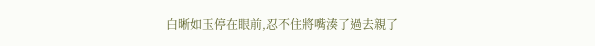白晰如玉停在眼前,忍不住將嘴湊了過去親了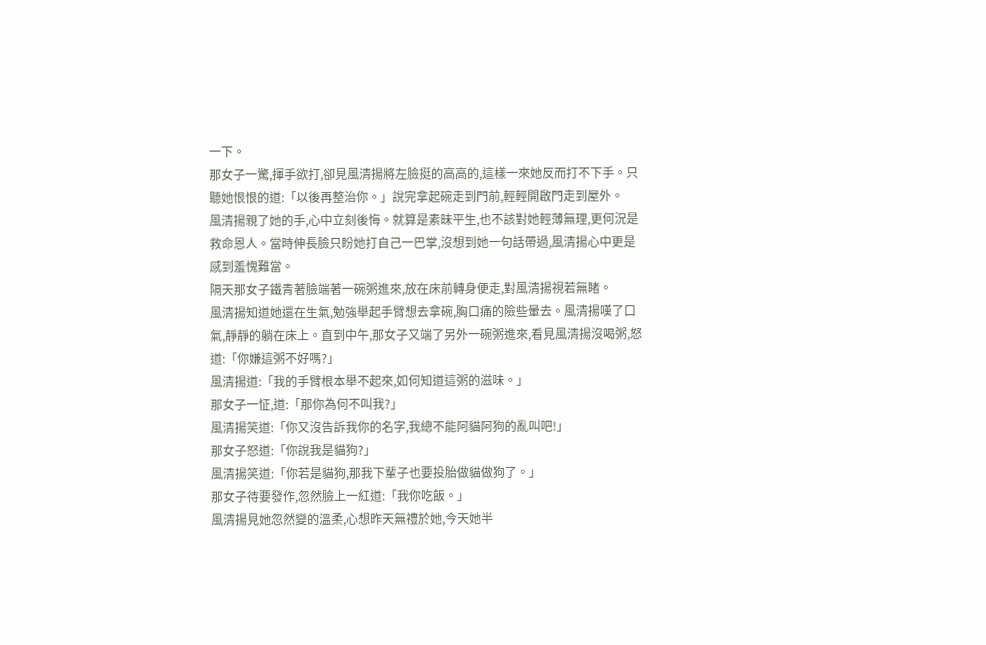一下。
那女子一驚,揮手欲打,卻見風清揚將左臉挺的高高的,這樣一來她反而打不下手。只聽她恨恨的道:「以後再整治你。」說完拿起碗走到門前,輕輕開啟門走到屋外。
風清揚親了她的手,心中立刻後悔。就算是素昧平生,也不該對她輕薄無理,更何況是救命恩人。當時伸長臉只盼她打自己一巴掌,沒想到她一句話帶過,風清揚心中更是感到羞愧難當。
隔天那女子鐵青著臉端著一碗粥進來,放在床前轉身便走,對風清揚視若無睹。
風清揚知道她還在生氣,勉強舉起手臂想去拿碗,胸口痛的險些暈去。風清揚嘆了口氣,靜靜的躺在床上。直到中午,那女子又端了另外一碗粥進來,看見風清揚沒喝粥,怒道:「你嫌這粥不好嗎?」
風清揚道:「我的手臂根本舉不起來,如何知道這粥的滋味。」
那女子一怔,道:「那你為何不叫我?」
風清揚笑道:「你又沒告訴我你的名字,我總不能阿貓阿狗的亂叫吧!」
那女子怒道:「你說我是貓狗?」
風清揚笑道:「你若是貓狗,那我下輩子也要投胎做貓做狗了。」
那女子待要發作,忽然臉上一紅道:「我你吃飯。」
風清揚見她忽然變的溫柔,心想昨天無禮於她,今天她半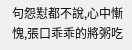句怨懟都不說,心中慚愧,張口乖乖的將粥吃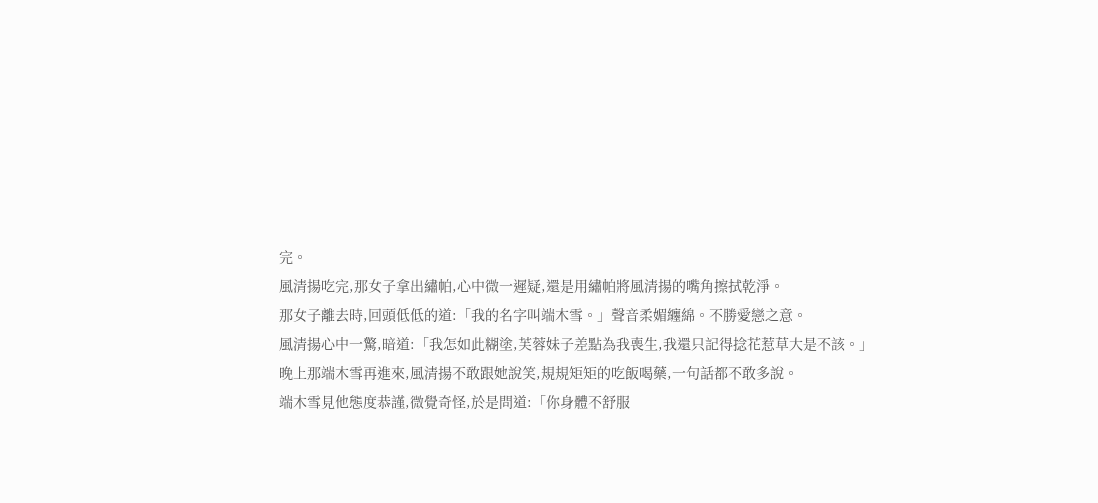完。
風清揚吃完,那女子拿出繡帕,心中微一遲疑,還是用繡帕將風清揚的嘴角擦拭乾淨。
那女子離去時,回頭低低的道:「我的名字叫端木雪。」聲音柔媚纏綿。不勝愛戀之意。
風清揚心中一驚,暗道:「我怎如此糊塗,芙蓉妹子差點為我喪生,我還只記得捻花惹草大是不該。」
晚上那端木雪再進來,風清揚不敢跟她說笑,規規矩矩的吃飯喝藥,一句話都不敢多說。
端木雪見他態度恭謹,微覺奇怪,於是問道:「你身體不舒服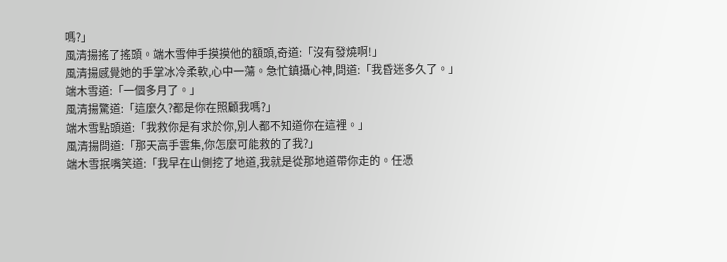嗎?」
風清揚搖了搖頭。端木雪伸手摸摸他的額頭,奇道:「沒有發燒啊!」
風清揚感覺她的手掌冰冷柔軟,心中一蕩。急忙鎮攝心神,問道:「我昏迷多久了。」
端木雪道:「一個多月了。」
風清揚驚道:「這麼久?都是你在照顧我嗎?」
端木雪點頭道:「我救你是有求於你,別人都不知道你在這裡。」
風清揚問道:「那天高手雲集,你怎麼可能救的了我?」
端木雪抿嘴笑道:「我早在山側挖了地道,我就是從那地道帶你走的。任憑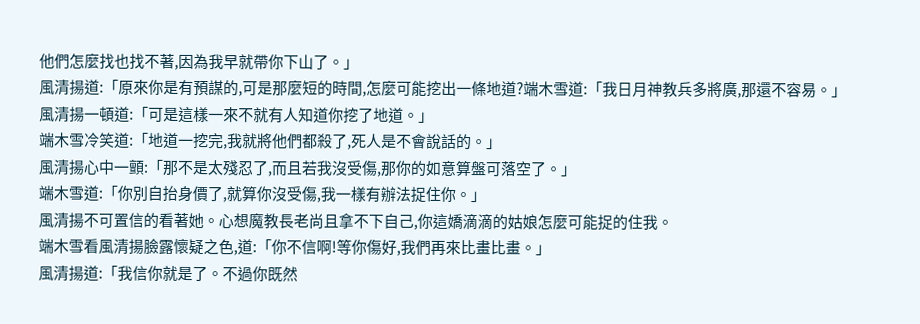他們怎麼找也找不著,因為我早就帶你下山了。」
風清揚道:「原來你是有預謀的,可是那麼短的時間,怎麼可能挖出一條地道?端木雪道:「我日月神教兵多將廣,那還不容易。」
風清揚一頓道:「可是這樣一來不就有人知道你挖了地道。」
端木雪冷笑道:「地道一挖完,我就將他們都殺了,死人是不會說話的。」
風清揚心中一顫:「那不是太殘忍了,而且若我沒受傷,那你的如意算盤可落空了。」
端木雪道:「你別自抬身價了,就算你沒受傷,我一樣有辦法捉住你。」
風清揚不可置信的看著她。心想魔教長老尚且拿不下自己,你這嬌滴滴的姑娘怎麼可能捉的住我。
端木雪看風清揚臉露懷疑之色,道:「你不信啊!等你傷好,我們再來比畫比畫。」
風清揚道:「我信你就是了。不過你既然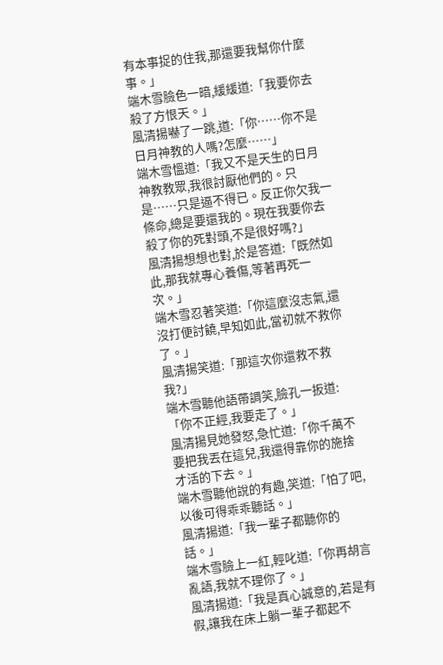有本事捉的住我,那還要我幫你什麼事。」
端木雪臉色一暗,緩緩道:「我要你去殺了方恨天。」
風清揚嚇了一跳,道:「你……你不是日月神教的人嗎?怎麼……」
端木雪慍道:「我又不是天生的日月神教教眾,我很討厭他們的。只是……只是逼不得已。反正你欠我一條命,總是要還我的。現在我要你去殺了你的死對頭,不是很好嗎?」
風清揚想想也對,於是答道:「既然如此,那我就專心養傷,等著再死一次。」
端木雪忍著笑道:「你這麼沒志氣,還沒打便討饒,早知如此,當初就不救你了。」
風清揚笑道:「那這次你還救不救我?」
端木雪聽他語帶調笑,臉孔一扳道:「你不正經,我要走了。」
風清揚見她發怒,急忙道:「你千萬不要把我丟在這兒,我還得靠你的施捨才活的下去。」
端木雪聽他說的有趣,笑道:「怕了吧,以後可得乖乖聽話。」
風清揚道:「我一輩子都聽你的話。」
端木雪臉上一紅,輕叱道:「你再胡言亂語,我就不理你了。」
風清揚道:「我是真心誠意的,若是有假,讓我在床上躺一輩子都起不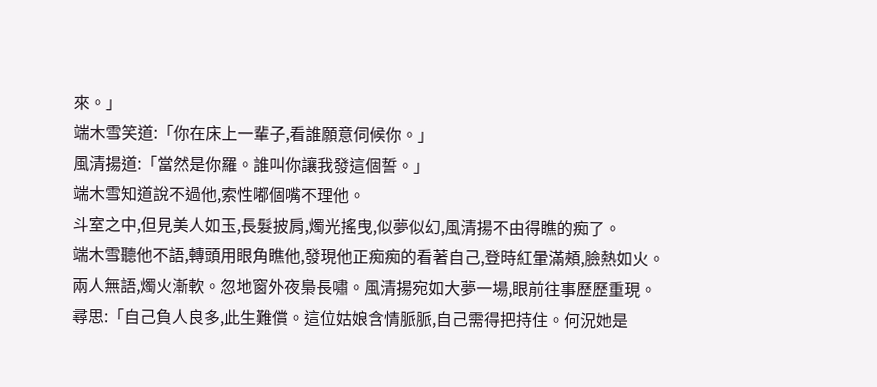來。」
端木雪笑道:「你在床上一輩子,看誰願意伺候你。」
風清揚道:「當然是你羅。誰叫你讓我發這個誓。」
端木雪知道說不過他,索性嘟個嘴不理他。
斗室之中,但見美人如玉,長髮披肩,燭光搖曳,似夢似幻,風清揚不由得瞧的痴了。
端木雪聽他不語,轉頭用眼角瞧他,發現他正痴痴的看著自己,登時紅暈滿頰,臉熱如火。
兩人無語,燭火漸軟。忽地窗外夜梟長嘯。風清揚宛如大夢一場,眼前往事歷歷重現。
尋思:「自己負人良多,此生難償。這位姑娘含情脈脈,自己需得把持住。何況她是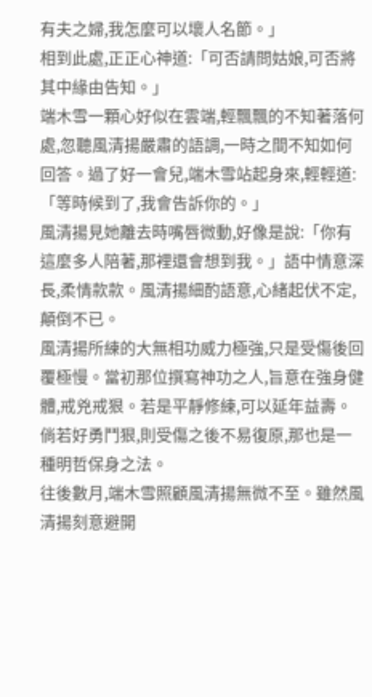有夫之婦,我怎麼可以壞人名節。」
相到此處,正正心神道:「可否請問姑娘,可否將其中緣由告知。」
端木雪一顆心好似在雲端,輕飄飄的不知著落何處,忽聽風清揚嚴肅的語調,一時之間不知如何回答。過了好一會兒,端木雪站起身來,輕輕道:「等時候到了,我會告訴你的。」
風清揚見她離去時嘴唇微動,好像是說:「你有這麼多人陪著,那裡還會想到我。」語中情意深長,柔情款款。風清揚細酌語意,心緒起伏不定,顛倒不已。
風清揚所練的大無相功威力極強,只是受傷後回覆極慢。當初那位撰寫神功之人,旨意在強身健體,戒兇戒狠。若是平靜修練,可以延年益壽。倘若好勇鬥狠,則受傷之後不易復原,那也是一種明哲保身之法。
往後數月,端木雪照顧風清揚無微不至。雖然風清揚刻意避開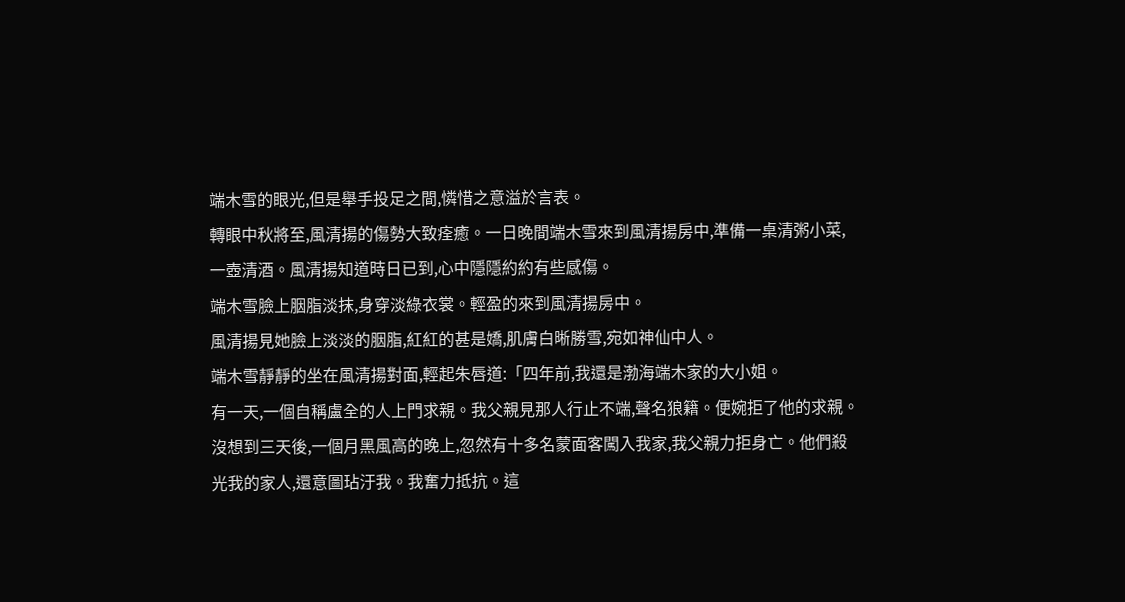端木雪的眼光,但是舉手投足之間,憐惜之意溢於言表。
轉眼中秋將至,風清揚的傷勢大致痊癒。一日晚間端木雪來到風清揚房中,準備一桌清粥小菜,一壺清酒。風清揚知道時日已到,心中隱隱約約有些感傷。
端木雪臉上胭脂淡抹,身穿淡綠衣裳。輕盈的來到風清揚房中。
風清揚見她臉上淡淡的胭脂,紅紅的甚是嬌,肌膚白晰勝雪,宛如神仙中人。
端木雪靜靜的坐在風清揚對面,輕起朱唇道:「四年前,我還是渤海端木家的大小姐。
有一天,一個自稱盧全的人上門求親。我父親見那人行止不端,聲名狼籍。便婉拒了他的求親。沒想到三天後,一個月黑風高的晚上,忽然有十多名蒙面客闖入我家,我父親力拒身亡。他們殺光我的家人,還意圖玷汙我。我奮力抵抗。這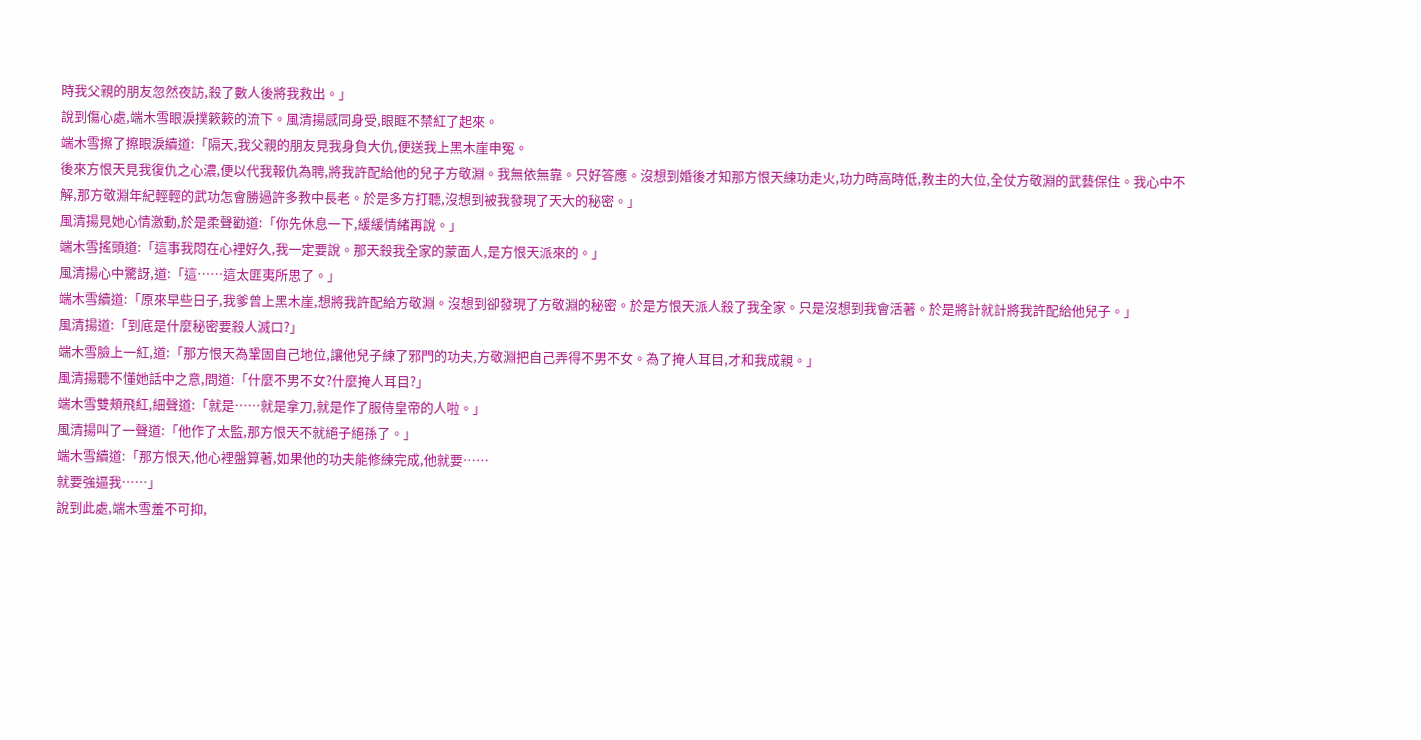時我父親的朋友忽然夜訪,殺了數人後將我救出。」
說到傷心處,端木雪眼淚撲簌簌的流下。風清揚感同身受,眼眶不禁紅了起來。
端木雪擦了擦眼淚續道:「隔天,我父親的朋友見我身負大仇,便送我上黑木崖申冤。
後來方恨天見我復仇之心濃,便以代我報仇為聘,將我許配給他的兒子方敬淵。我無依無靠。只好答應。沒想到婚後才知那方恨天練功走火,功力時高時低,教主的大位,全仗方敬淵的武藝保住。我心中不解,那方敬淵年紀輕輕的武功怎會勝過許多教中長老。於是多方打聽,沒想到被我發現了天大的秘密。」
風清揚見她心情激動,於是柔聲勸道:「你先休息一下,緩緩情緒再說。」
端木雪搖頭道:「這事我悶在心裡好久,我一定要說。那天殺我全家的蒙面人,是方恨天派來的。」
風清揚心中驚訝,道:「這……這太匪夷所思了。」
端木雪續道:「原來早些日子,我爹曾上黑木崖,想將我許配給方敬淵。沒想到卻發現了方敬淵的秘密。於是方恨天派人殺了我全家。只是沒想到我會活著。於是將計就計將我許配給他兒子。」
風清揚道:「到底是什麼秘密要殺人滅口?」
端木雪臉上一紅,道:「那方恨天為鞏固自己地位,讓他兒子練了邪門的功夫,方敬淵把自己弄得不男不女。為了掩人耳目,才和我成親。」
風清揚聽不懂她話中之意,問道:「什麼不男不女?什麼掩人耳目?」
端木雪雙頰飛紅,細聲道:「就是……就是拿刀,就是作了服侍皇帝的人啦。」
風清揚叫了一聲道:「他作了太監,那方恨天不就絕子絕孫了。」
端木雪續道:「那方恨天,他心裡盤算著,如果他的功夫能修練完成,他就要……
就要強逼我……」
說到此處,端木雪羞不可抑,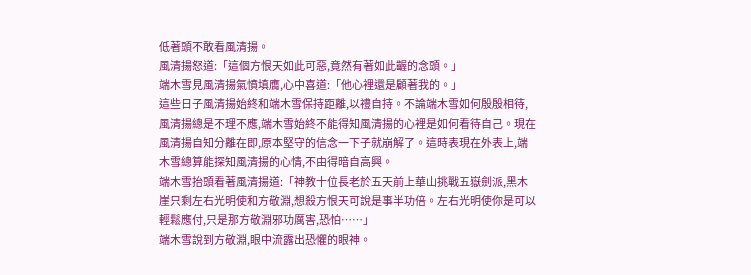低著頭不敢看風清揚。
風清揚怒道:「這個方恨天如此可惡,竟然有著如此齷的念頭。」
端木雪見風清揚氣憤填膺,心中喜道:「他心裡還是顧著我的。」
這些日子風清揚始終和端木雪保持距離,以禮自持。不論端木雪如何殷殷相待,風清揚總是不理不應,端木雪始終不能得知風清揚的心裡是如何看待自己。現在風清揚自知分離在即,原本堅守的信念一下子就崩解了。這時表現在外表上,端木雪總算能探知風清揚的心情,不由得暗自高興。
端木雪抬頭看著風清揚道:「神教十位長老於五天前上華山挑戰五嶽劍派,黑木崖只剩左右光明使和方敬淵,想殺方恨天可說是事半功倍。左右光明使你是可以輕鬆應付,只是那方敬淵邪功厲害,恐怕……」
端木雪說到方敬淵,眼中流露出恐懼的眼神。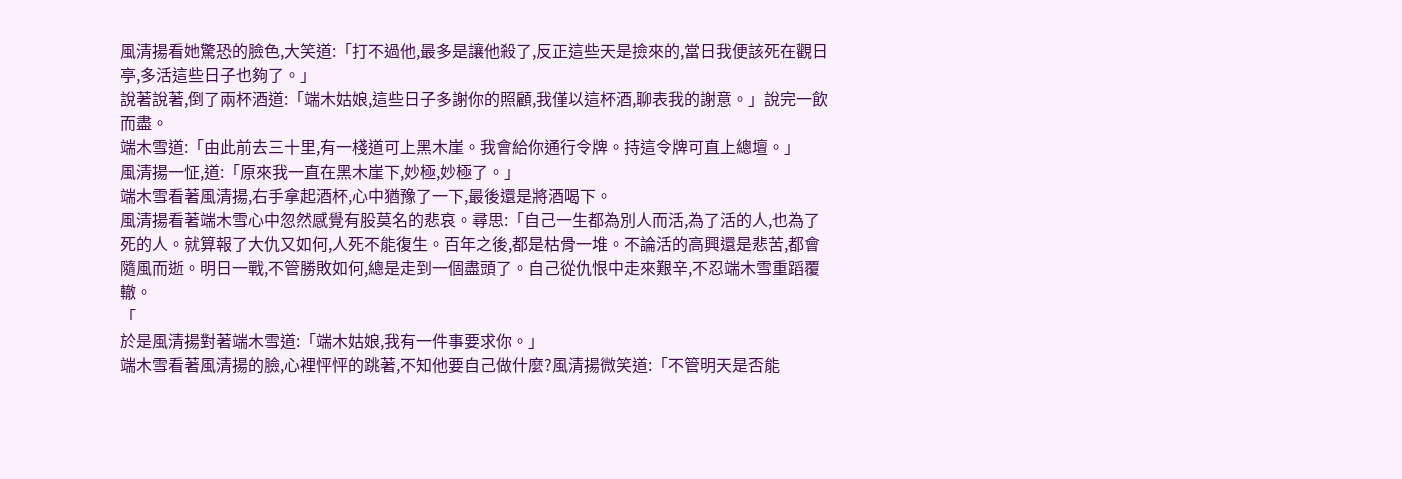風清揚看她驚恐的臉色,大笑道:「打不過他,最多是讓他殺了,反正這些天是撿來的,當日我便該死在觀日亭,多活這些日子也夠了。」
說著說著,倒了兩杯酒道:「端木姑娘,這些日子多謝你的照顧,我僅以這杯酒,聊表我的謝意。」說完一飲而盡。
端木雪道:「由此前去三十里,有一棧道可上黑木崖。我會給你通行令牌。持這令牌可直上總壇。」
風清揚一怔,道:「原來我一直在黑木崖下,妙極,妙極了。」
端木雪看著風清揚,右手拿起酒杯,心中猶豫了一下,最後還是將酒喝下。
風清揚看著端木雪心中忽然感覺有股莫名的悲哀。尋思:「自己一生都為別人而活,為了活的人,也為了死的人。就算報了大仇又如何,人死不能復生。百年之後,都是枯骨一堆。不論活的高興還是悲苦,都會隨風而逝。明日一戰,不管勝敗如何,總是走到一個盡頭了。自己從仇恨中走來艱辛,不忍端木雪重蹈覆轍。
「
於是風清揚對著端木雪道:「端木姑娘,我有一件事要求你。」
端木雪看著風清揚的臉,心裡怦怦的跳著,不知他要自己做什麼?風清揚微笑道:「不管明天是否能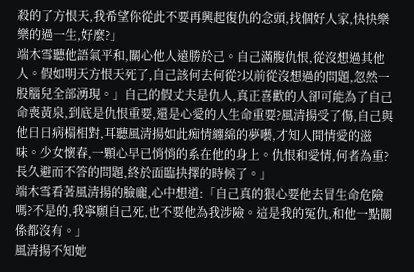殺的了方恨天,我希望你從此不要再興起復仇的念頭,找個好人家,快快樂樂的過一生,好麼?」
端木雪聽他語氣平和,關心他人遠勝於己。自己滿腹仇恨,從沒想過其他人。假如明天方恨天死了,自己該何去何從?以前從沒想過的問題,忽然一股腦兒全部湧現。」自己的假丈夫是仇人,真正喜歡的人卻可能為了自己命喪黃泉,到底是仇恨重要,還是心愛的人生命重要?風清揚受了傷,自己與他日日病榻相對,耳聽風清揚如此痴情纏綿的夢囈,才知人間情愛的滋味。少女懷春,一顆心早已悄悄的系在他的身上。仇恨和愛情,何者為重?長久避而不答的問題,終於面臨抉擇的時候了。」
端木雪看著風清揚的臉龐,心中想道:「自己真的狠心要他去冒生命危險嗎?不是的,我寧願自己死,也不要他為我涉險。這是我的冤仇,和他一點關係都沒有。」
風清揚不知她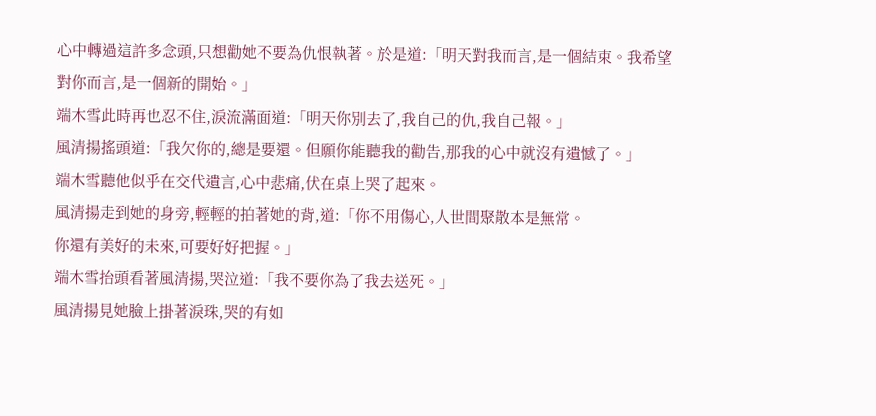心中轉過這許多念頭,只想勸她不要為仇恨執著。於是道:「明天對我而言,是一個結束。我希望對你而言,是一個新的開始。」
端木雪此時再也忍不住,淚流滿面道:「明天你別去了,我自己的仇,我自己報。」
風清揚搖頭道:「我欠你的,總是要還。但願你能聽我的勸告,那我的心中就沒有遺憾了。」
端木雪聽他似乎在交代遺言,心中悲痛,伏在桌上哭了起來。
風清揚走到她的身旁,輕輕的拍著她的背,道:「你不用傷心,人世間聚散本是無常。
你還有美好的未來,可要好好把握。」
端木雪抬頭看著風清揚,哭泣道:「我不要你為了我去送死。」
風清揚見她臉上掛著淚珠,哭的有如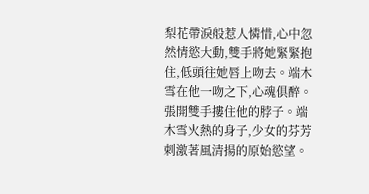梨花帶淚般惹人憐惜,心中忽然情慾大動,雙手將她緊緊抱住,低頭往她唇上吻去。端木雪在他一吻之下,心魂俱醉。張開雙手摟住他的脖子。端木雪火熱的身子,少女的芬芳刺激著風清揚的原始慾望。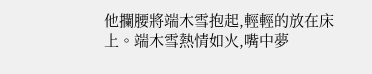他攔腰將端木雪抱起,輕輕的放在床上。端木雪熱情如火,嘴中夢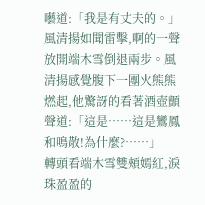囈道:「我是有丈夫的。」風清揚如聞雷擊,啊的一聲放開端木雪倒退兩步。風清揚感覺腹下一團火熊熊燃起,他驚訝的看著酒壺顫聲道:「這是……這是鸞鳳和鳴散!為什麼?……」
轉頭看端木雪雙頰嫣紅,淚珠盈盈的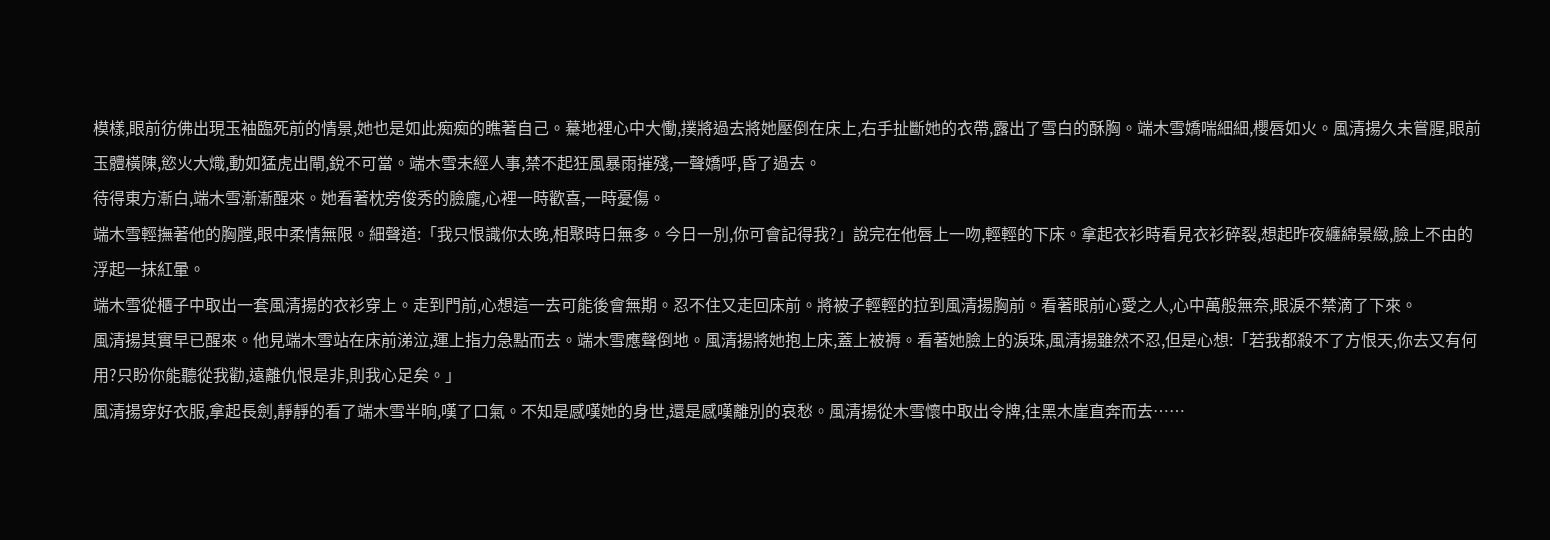模樣,眼前彷佛出現玉袖臨死前的情景,她也是如此痴痴的瞧著自己。驀地裡心中大慟,撲將過去將她壓倒在床上,右手扯斷她的衣帶,露出了雪白的酥胸。端木雪嬌喘細細,櫻唇如火。風清揚久未嘗腥,眼前玉體橫陳,慾火大熾,動如猛虎出閘,銳不可當。端木雪未經人事,禁不起狂風暴雨摧殘,一聲嬌呼,昏了過去。
待得東方漸白,端木雪漸漸醒來。她看著枕旁俊秀的臉龐,心裡一時歡喜,一時憂傷。
端木雪輕撫著他的胸膛,眼中柔情無限。細聲道:「我只恨識你太晚,相聚時日無多。今日一別,你可會記得我?」說完在他唇上一吻,輕輕的下床。拿起衣衫時看見衣衫碎裂,想起昨夜纏綿景緻,臉上不由的浮起一抹紅暈。
端木雪從櫃子中取出一套風清揚的衣衫穿上。走到門前,心想這一去可能後會無期。忍不住又走回床前。將被子輕輕的拉到風清揚胸前。看著眼前心愛之人,心中萬般無奈,眼淚不禁滴了下來。
風清揚其實早已醒來。他見端木雪站在床前涕泣,運上指力急點而去。端木雪應聲倒地。風清揚將她抱上床,蓋上被褥。看著她臉上的淚珠,風清揚雖然不忍,但是心想:「若我都殺不了方恨天,你去又有何用?只盼你能聽從我勸,遠離仇恨是非,則我心足矣。」
風清揚穿好衣服,拿起長劍,靜靜的看了端木雪半晌,嘆了口氣。不知是感嘆她的身世,還是感嘆離別的哀愁。風清揚從木雪懷中取出令牌,往黑木崖直奔而去……